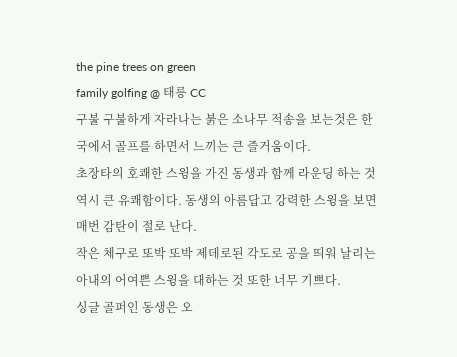the pine trees on green
family golfing @ 태릉 CC
구불 구불하게 자라나는 붉은 소나무 적송을 보는것은 한국에서 골프를 하면서 느끼는 큰 즐거움이다.
초장타의 호쾌한 스윙을 가진 동생과 함께 라운딩 하는 것 역시 큰 유쾌함이다. 동생의 아름답고 강력한 스윙을 보면 매번 감탄이 절로 난다.
작은 체구로 또박 또박 제데로된 각도로 공을 띄워 날리는 아내의 어여쁜 스윙을 대하는 것 또한 너무 기쁘다.
싱글 골퍼인 동생은 오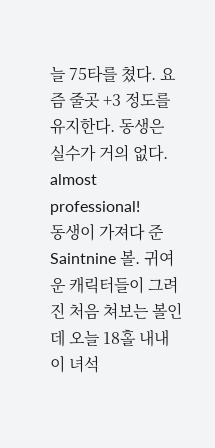늘 75타를 쳤다. 요즘 줄곳 +3 정도를 유지한다. 동생은 실수가 거의 없다. almost professional!
동생이 가져다 준 Saintnine 볼. 귀여운 캐릭터들이 그려진 처음 쳐보는 볼인데 오늘 18홀 내내 이 녀석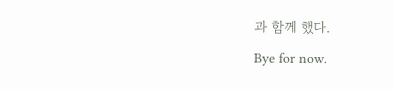과 함께 했다.
Bye for now.